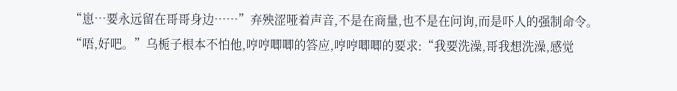“崽…要永远留在哥哥身边……”弃殃涩哑着声音,不是在商量,也不是在问询,而是吓人的强制命令。
“唔,好吧。”乌栀子根本不怕他,哼哼唧唧的答应,哼哼唧唧的要求:“我要洗澡,哥我想洗澡,感觉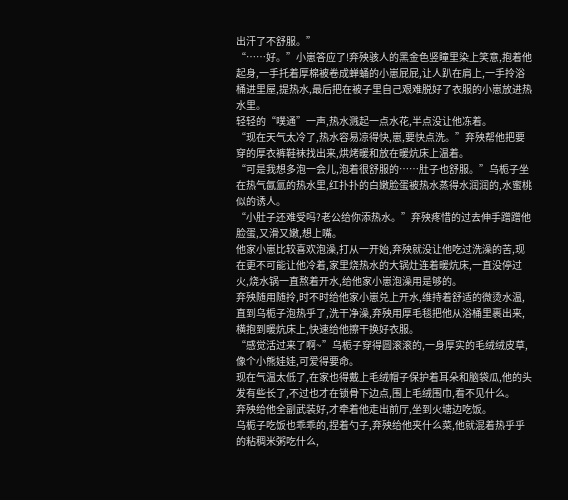出汗了不舒服。”
“……好。”小崽答应了!弃殃骇人的黑金色竖瞳里染上笑意,抱着他起身,一手托着厚棉被卷成蝉蛹的小崽屁屁,让人趴在肩上,一手拎浴桶进里屋,提热水,最后把在被子里自己艰难脱好了衣服的小崽放进热水里。
轻轻的“噗通”一声,热水溅起一点水花,半点没让他冻着。
“现在天气太冷了,热水容易凉得快,崽,要快点洗。”弃殃帮他把要穿的厚衣裤鞋袜找出来,烘烤暖和放在暖炕床上温着。
“可是我想多泡一会儿,泡着很舒服的……肚子也舒服。”乌栀子坐在热气氤氲的热水里,红扑扑的白嫩脸蛋被热水蒸得水润润的,水蜜桃似的诱人。
“小肚子还难受吗?老公给你添热水。”弃殃疼惜的过去伸手蹭蹭他脸蛋,又滑又嫩,想上嘴。
他家小崽比较喜欢泡澡,打从一开始,弃殃就没让他吃过洗澡的苦,现在更不可能让他冷着,家里烧热水的大锅灶连着暖炕床,一直没停过火,烧水锅一直熬着开水,给他家小崽泡澡用是够的。
弃殃随用随拎,时不时给他家小崽兑上开水,维持着舒适的微烫水温,直到乌栀子泡热乎了,洗干净澡,弃殃用厚毛毯把他从浴桶里裹出来,横抱到暖炕床上,快速给他擦干换好衣服。
“感觉活过来了啊~”乌栀子穿得圆滚滚的,一身厚实的毛绒绒皮草,像个小熊娃娃,可爱得要命。
现在气温太低了,在家也得戴上毛绒帽子保护着耳朵和脑袋瓜,他的头发有些长了,不过也才在锁骨下边点,围上毛绒围巾,看不见什么。
弃殃给他全副武装好,才牵着他走出前厅,坐到火塘边吃饭。
乌栀子吃饭也乖乖的,捏着勺子,弃殃给他夹什么菜,他就混着热乎乎的粘稠米粥吃什么,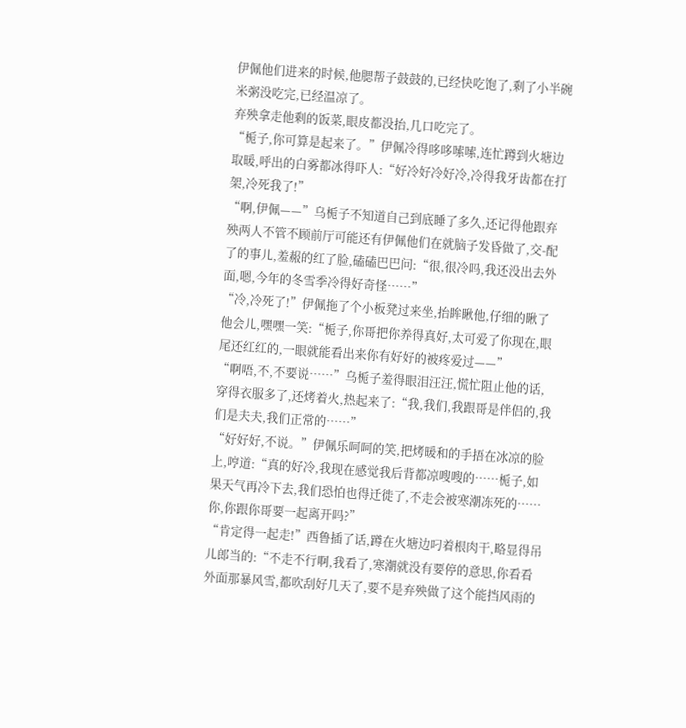伊佩他们进来的时候,他腮帮子鼓鼓的,已经快吃饱了,剩了小半碗米粥没吃完,已经温凉了。
弃殃拿走他剩的饭菜,眼皮都没抬,几口吃完了。
“栀子,你可算是起来了。”伊佩冷得哆哆嗦嗦,连忙蹲到火塘边取暖,呼出的白雾都冰得吓人:“好冷好冷好冷,冷得我牙齿都在打架,冷死我了!”
“啊,伊佩——”乌栀子不知道自己到底睡了多久,还记得他跟弃殃两人不管不顾前厅可能还有伊佩他们在就脑子发昏做了,交-配了的事儿,羞赧的红了脸,磕磕巴巴问:“很,很冷吗,我还没出去外面,嗯,今年的冬雪季冷得好奇怪……”
“冷,冷死了!”伊佩拖了个小板凳过来坐,抬眸瞅他,仔细的瞅了他会儿,嘿嘿一笑:“栀子,你哥把你养得真好,太可爱了你现在,眼尾还红红的,一眼就能看出来你有好好的被疼爱过——”
“啊唔,不,不要说……”乌栀子羞得眼泪汪汪,慌忙阻止他的话,穿得衣服多了,还烤着火,热起来了:“我,我们,我跟哥是伴侣的,我们是夫夫,我们正常的……”
“好好好,不说。”伊佩乐呵呵的笑,把烤暖和的手捂在冰凉的脸上,哼道:“真的好冷,我现在感觉我后背都凉嗖嗖的……栀子,如果天气再冷下去,我们恐怕也得迁徙了,不走会被寒潮冻死的……你,你跟你哥要一起离开吗?”
“肯定得一起走!”西鲁插了话,蹲在火塘边叼着根肉干,略显得吊儿郎当的:“不走不行啊,我看了,寒潮就没有要停的意思,你看看外面那暴风雪,都吹刮好几天了,要不是弃殃做了这个能挡风雨的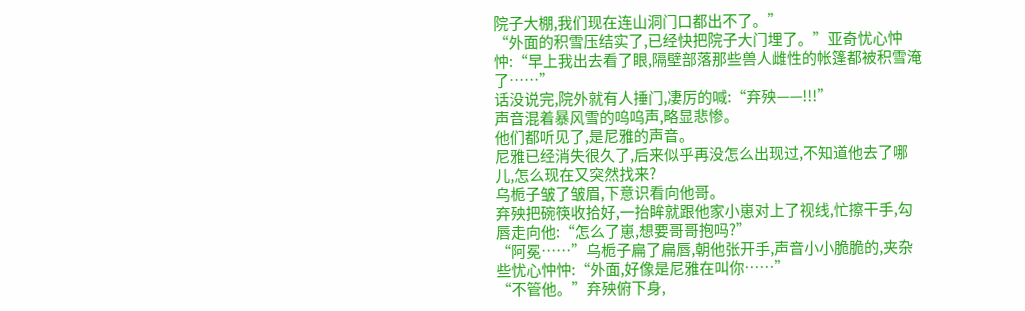院子大棚,我们现在连山洞门口都出不了。”
“外面的积雪压结实了,已经快把院子大门埋了。”亚奇忧心忡忡:“早上我出去看了眼,隔壁部落那些兽人雌性的帐篷都被积雪淹了……”
话没说完,院外就有人捶门,凄厉的喊:“弃殃——!!!”
声音混着暴风雪的呜呜声,略显悲惨。
他们都听见了,是尼雅的声音。
尼雅已经消失很久了,后来似乎再没怎么出现过,不知道他去了哪儿,怎么现在又突然找来?
乌栀子皱了皱眉,下意识看向他哥。
弃殃把碗筷收拾好,一抬眸就跟他家小崽对上了视线,忙擦干手,勾唇走向他:“怎么了崽,想要哥哥抱吗?”
“阿冕……”乌栀子扁了扁唇,朝他张开手,声音小小脆脆的,夹杂些忧心忡忡:“外面,好像是尼雅在叫你……”
“不管他。”弃殃俯下身,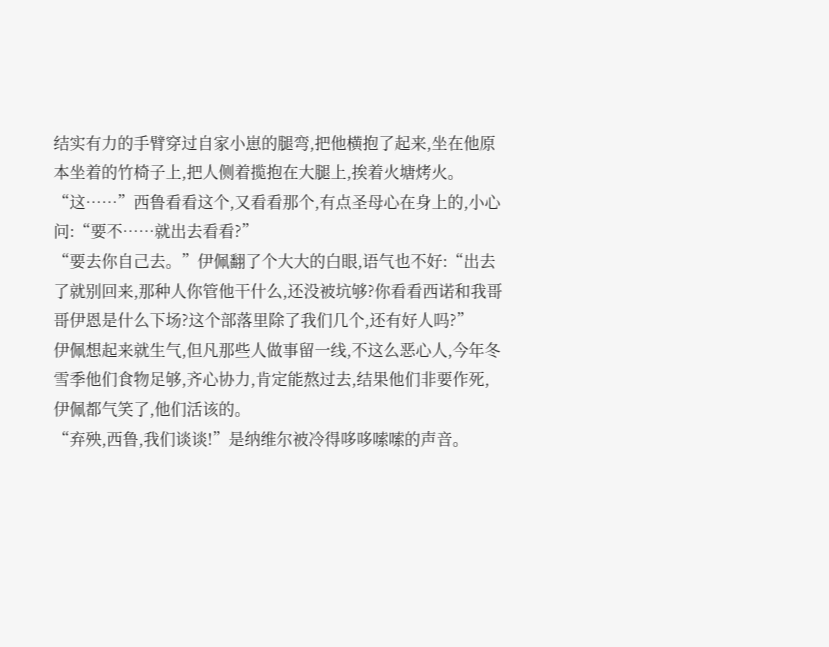结实有力的手臂穿过自家小崽的腿弯,把他横抱了起来,坐在他原本坐着的竹椅子上,把人侧着揽抱在大腿上,挨着火塘烤火。
“这……”西鲁看看这个,又看看那个,有点圣母心在身上的,小心问:“要不……就出去看看?”
“要去你自己去。”伊佩翻了个大大的白眼,语气也不好:“出去了就别回来,那种人你管他干什么,还没被坑够?你看看西诺和我哥哥伊恩是什么下场?这个部落里除了我们几个,还有好人吗?”
伊佩想起来就生气,但凡那些人做事留一线,不这么恶心人,今年冬雪季他们食物足够,齐心协力,肯定能熬过去,结果他们非要作死,伊佩都气笑了,他们活该的。
“弃殃,西鲁,我们谈谈!”是纳维尔被冷得哆哆嗦嗦的声音。